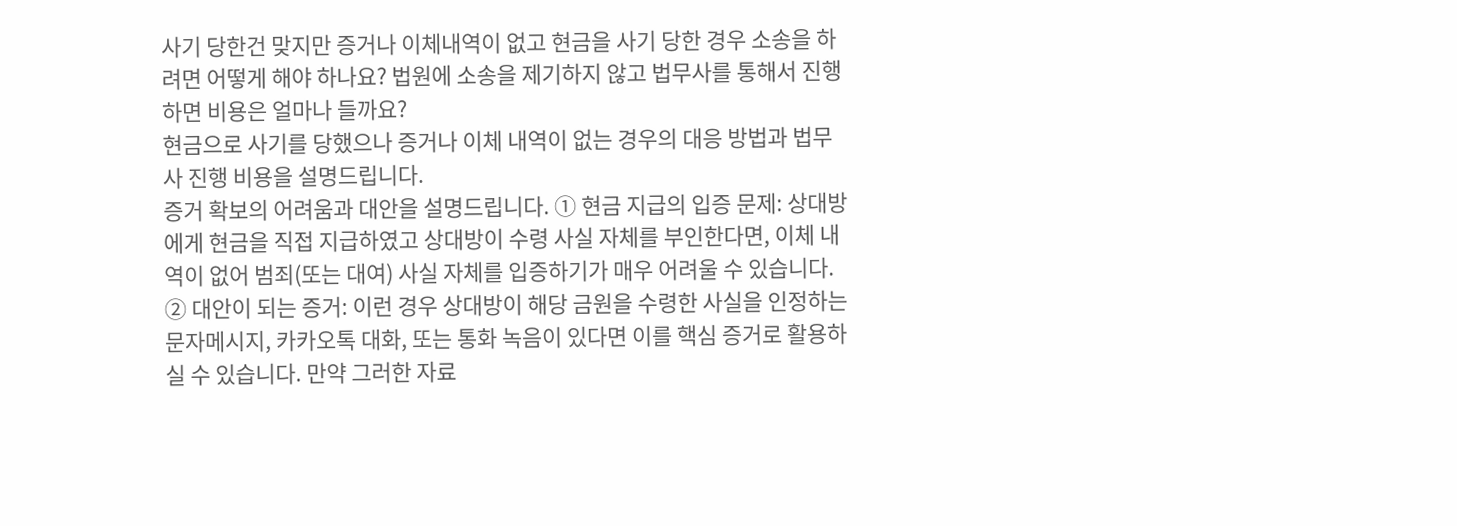사기 당한건 맞지만 증거나 이체내역이 없고 현금을 사기 당한 경우 소송을 하려면 어떻게 해야 하나요? 법원에 소송을 제기하지 않고 법무사를 통해서 진행하면 비용은 얼마나 들까요?
현금으로 사기를 당했으나 증거나 이체 내역이 없는 경우의 대응 방법과 법무사 진행 비용을 설명드립니다.
증거 확보의 어려움과 대안을 설명드립니다. ① 현금 지급의 입증 문제: 상대방에게 현금을 직접 지급하였고 상대방이 수령 사실 자체를 부인한다면, 이체 내역이 없어 범죄(또는 대여) 사실 자체를 입증하기가 매우 어려울 수 있습니다. ② 대안이 되는 증거: 이런 경우 상대방이 해당 금원을 수령한 사실을 인정하는 문자메시지, 카카오톡 대화, 또는 통화 녹음이 있다면 이를 핵심 증거로 활용하실 수 있습니다. 만약 그러한 자료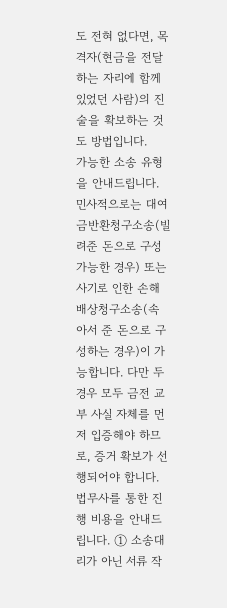도 전혀 없다면, 목격자(현금을 전달하는 자리에 함께 있었던 사람)의 진술을 확보하는 것도 방법입니다.
가능한 소송 유형을 안내드립니다. 민사적으로는 대여금반환청구소송(빌려준 돈으로 구성 가능한 경우) 또는 사기로 인한 손해배상청구소송(속아서 준 돈으로 구성하는 경우)이 가능합니다. 다만 두 경우 모두 금전 교부 사실 자체를 먼저 입증해야 하므로, 증거 확보가 선행되어야 합니다.
법무사를 통한 진행 비용을 안내드립니다. ① 소송대리가 아닌 서류 작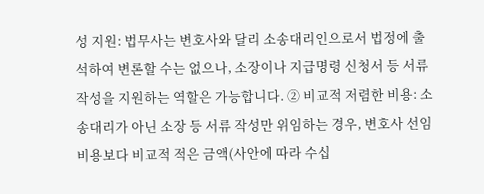성 지원: 법무사는 변호사와 달리 소송대리인으로서 법정에 출석하여 변론할 수는 없으나, 소장이나 지급명령 신청서 등 서류 작성을 지원하는 역할은 가능합니다. ② 비교적 저렴한 비용: 소송대리가 아닌 소장 등 서류 작성만 위임하는 경우, 변호사 선임 비용보다 비교적 적은 금액(사안에 따라 수십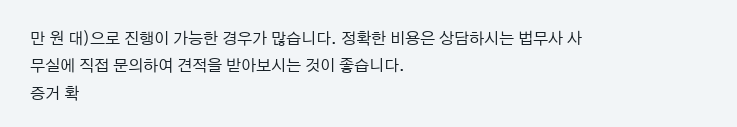만 원 대)으로 진행이 가능한 경우가 많습니다. 정확한 비용은 상담하시는 법무사 사무실에 직접 문의하여 견적을 받아보시는 것이 좋습니다.
증거 확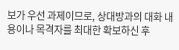보가 우선 과제이므로, 상대방과의 대화 내용이나 목격자를 최대한 확보하신 후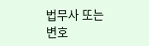법무사 또는 변호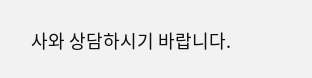사와 상담하시기 바랍니다.